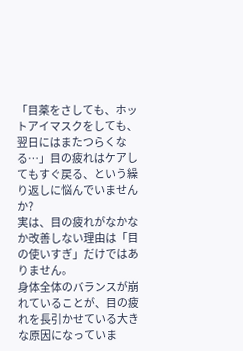「目薬をさしても、ホットアイマスクをしても、翌日にはまたつらくなる…」目の疲れはケアしてもすぐ戻る、という繰り返しに悩んでいませんか?
実は、目の疲れがなかなか改善しない理由は「目の使いすぎ」だけではありません。
身体全体のバランスが崩れていることが、目の疲れを長引かせている大きな原因になっていま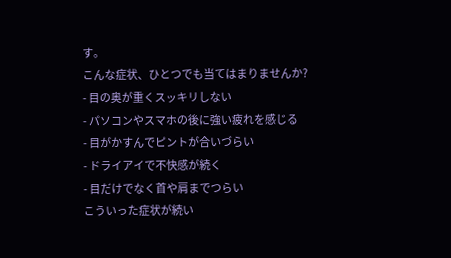す。
こんな症状、ひとつでも当てはまりませんか?
- 目の奥が重くスッキリしない
- パソコンやスマホの後に強い疲れを感じる
- 目がかすんでピントが合いづらい
- ドライアイで不快感が続く
- 目だけでなく首や肩までつらい
こういった症状が続い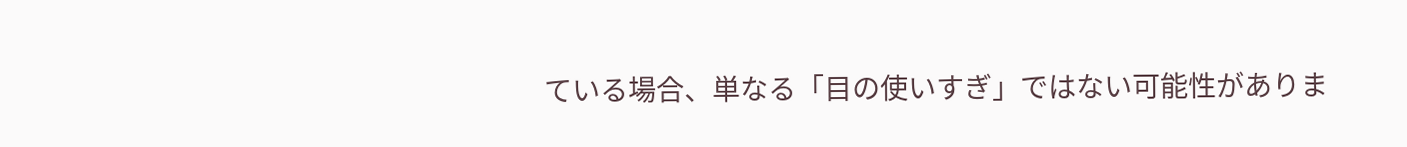ている場合、単なる「目の使いすぎ」ではない可能性がありま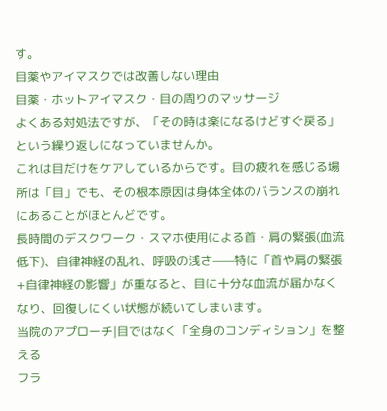す。
目薬やアイマスクでは改善しない理由
目薬・ホットアイマスク・目の周りのマッサージ
よくある対処法ですが、「その時は楽になるけどすぐ戻る」という繰り返しになっていませんか。
これは目だけをケアしているからです。目の疲れを感じる場所は「目」でも、その根本原因は身体全体のバランスの崩れにあることがほとんどです。
長時間のデスクワーク・スマホ使用による首・肩の緊張(血流低下)、自律神経の乱れ、呼吸の浅さ——特に「首や肩の緊張+自律神経の影響」が重なると、目に十分な血流が届かなくなり、回復しにくい状態が続いてしまいます。
当院のアプローチ|目ではなく「全身のコンディション」を整える
フラ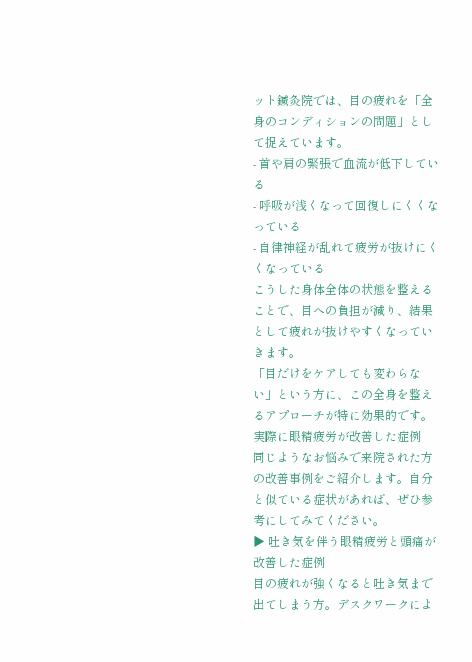ット鍼灸院では、目の疲れを「全身のコンディションの問題」として捉えています。
- 首や肩の緊張で血流が低下している
- 呼吸が浅くなって回復しにくくなっている
- 自律神経が乱れて疲労が抜けにくくなっている
こうした身体全体の状態を整えることで、目への負担が減り、結果として疲れが抜けやすくなっていきます。
「目だけをケアしても変わらない」という方に、この全身を整えるアプローチが特に効果的です。
実際に眼精疲労が改善した症例
同じようなお悩みで来院された方の改善事例をご紹介します。自分と似ている症状があれば、ぜひ参考にしてみてください。
▶ 吐き気を伴う眼精疲労と頭痛が改善した症例
目の疲れが強くなると吐き気まで出てしまう方。デスクワークによ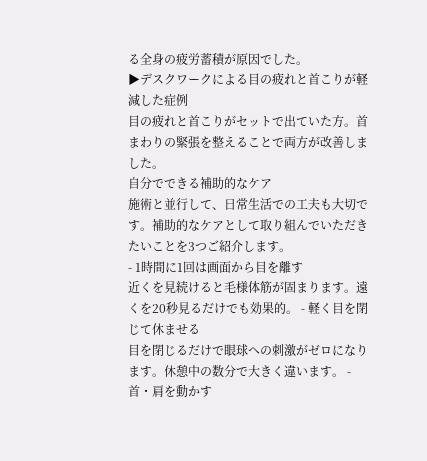る全身の疲労蓄積が原因でした。
▶デスクワークによる目の疲れと首こりが軽減した症例
目の疲れと首こりがセットで出ていた方。首まわりの緊張を整えることで両方が改善しました。
自分でできる補助的なケア
施術と並行して、日常生活での工夫も大切です。補助的なケアとして取り組んでいただきたいことを3つご紹介します。
- 1時間に1回は画面から目を離す
近くを見続けると毛様体筋が固まります。遠くを20秒見るだけでも効果的。 - 軽く目を閉じて休ませる
目を閉じるだけで眼球への刺激がゼロになります。休憩中の数分で大きく違います。 - 首・肩を動かす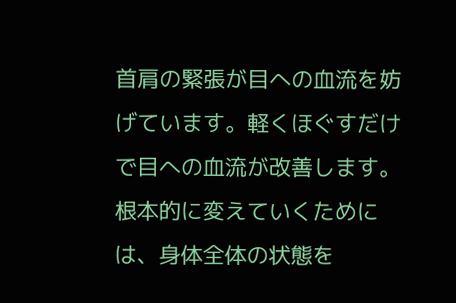首肩の緊張が目への血流を妨げています。軽くほぐすだけで目への血流が改善します。
根本的に変えていくためには、身体全体の状態を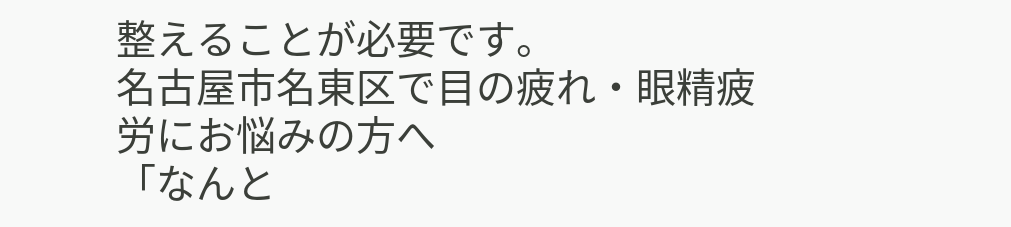整えることが必要です。
名古屋市名東区で目の疲れ・眼精疲労にお悩みの方へ
「なんと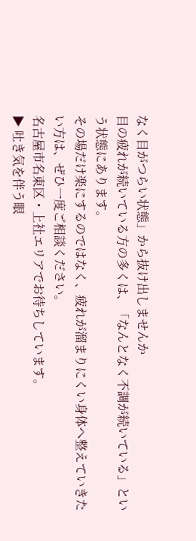なく目がつらい状態」から抜け出しませんか
目の疲れが続いている方の多くは、「なんとなく不調が続いている」という状態にあります。
その場だけ楽にするのではなく、疲れが溜まりにくい身体へ整えていきたい方は、ぜひ一度ご相談ください。
名古屋市名東区・上社エリアでお待ちしています。
▶ 吐き気を伴う眼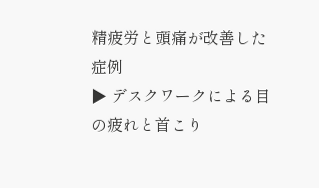精疲労と頭痛が改善した症例
▶ デスクワークによる目の疲れと首こり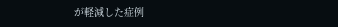が軽減した症例